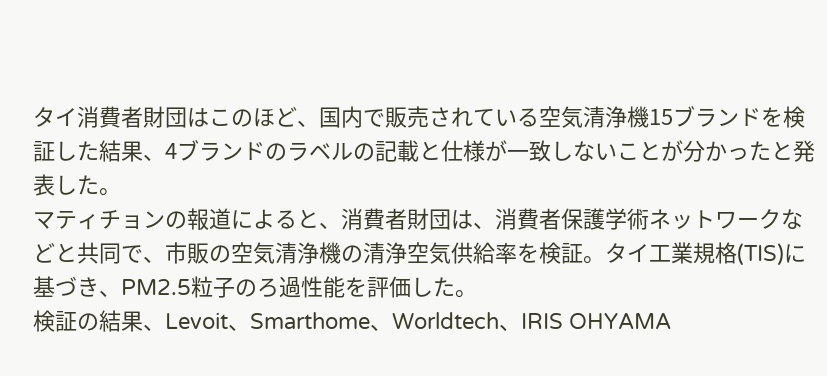タイ消費者財団はこのほど、国内で販売されている空気清浄機15ブランドを検証した結果、4ブランドのラベルの記載と仕様が一致しないことが分かったと発表した。
マティチョンの報道によると、消費者財団は、消費者保護学術ネットワークなどと共同で、市販の空気清浄機の清浄空気供給率を検証。タイ工業規格(TIS)に基づき、PM2.5粒子のろ過性能を評価した。
検証の結果、Levoit、Smarthome、Worldtech、IRIS OHYAMA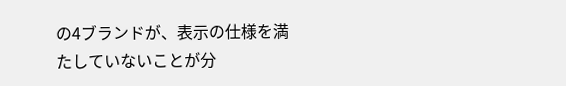の4ブランドが、表示の仕様を満たしていないことが分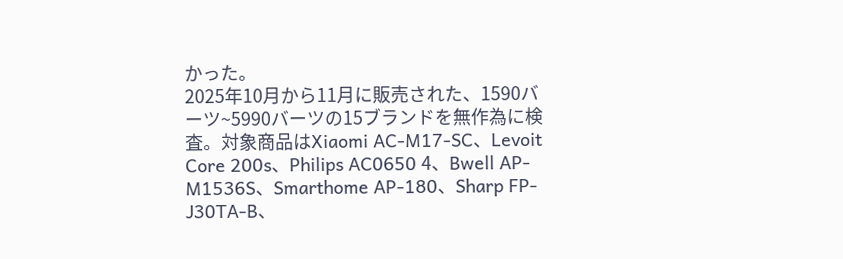かった。
2025年10月から11月に販売された、1590バーツ~5990バーツの15ブランドを無作為に検査。対象商品はXiaomi AC-M17-SC、Levoit Core 200s、Philips AC0650 4、Bwell AP-M1536S、Smarthome AP-180、Sharp FP-J30TA-B、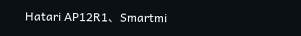Hatari AP12R1、Smartmi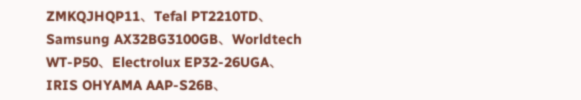ZMKQJHQP11、Tefal PT2210TD、Samsung AX32BG3100GB、Worldtech WT-P50、Electrolux EP32-26UGA、IRIS OHYAMA AAP-S26B、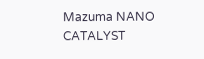Mazuma NANO CATALYST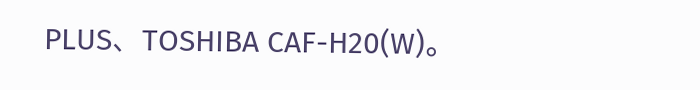PLUS、TOSHIBA CAF-H20(W)。